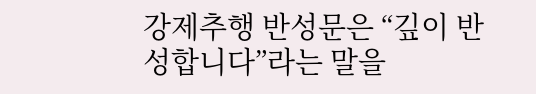강제추행 반성문은 “깊이 반성합니다”라는 말을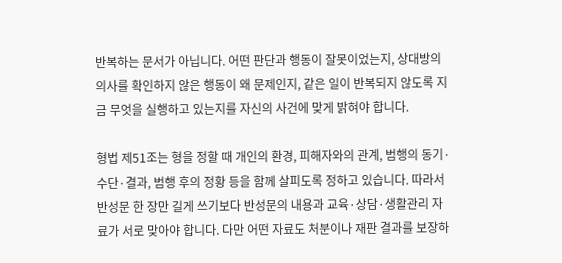반복하는 문서가 아닙니다. 어떤 판단과 행동이 잘못이었는지, 상대방의 의사를 확인하지 않은 행동이 왜 문제인지, 같은 일이 반복되지 않도록 지금 무엇을 실행하고 있는지를 자신의 사건에 맞게 밝혀야 합니다.

형법 제51조는 형을 정할 때 개인의 환경, 피해자와의 관계, 범행의 동기·수단·결과, 범행 후의 정황 등을 함께 살피도록 정하고 있습니다. 따라서 반성문 한 장만 길게 쓰기보다 반성문의 내용과 교육·상담·생활관리 자료가 서로 맞아야 합니다. 다만 어떤 자료도 처분이나 재판 결과를 보장하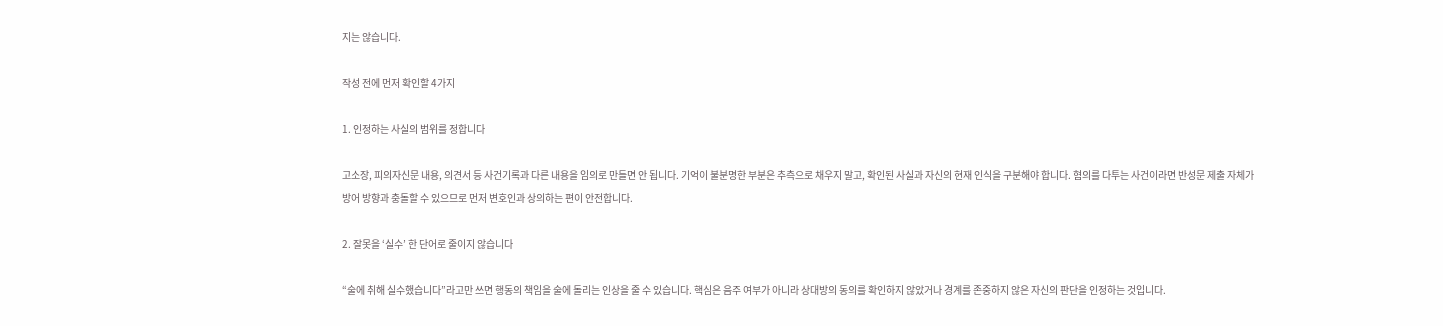지는 않습니다.

작성 전에 먼저 확인할 4가지

1. 인정하는 사실의 범위를 정합니다

고소장, 피의자신문 내용, 의견서 등 사건기록과 다른 내용을 임의로 만들면 안 됩니다. 기억이 불분명한 부분은 추측으로 채우지 말고, 확인된 사실과 자신의 현재 인식을 구분해야 합니다. 혐의를 다투는 사건이라면 반성문 제출 자체가 방어 방향과 충돌할 수 있으므로 먼저 변호인과 상의하는 편이 안전합니다.

2. 잘못을 ‘실수’ 한 단어로 줄이지 않습니다

“술에 취해 실수했습니다”라고만 쓰면 행동의 책임을 술에 돌리는 인상을 줄 수 있습니다. 핵심은 음주 여부가 아니라 상대방의 동의를 확인하지 않았거나 경계를 존중하지 않은 자신의 판단을 인정하는 것입니다.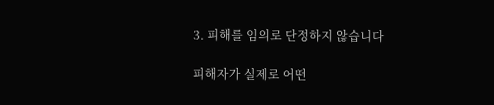3. 피해를 임의로 단정하지 않습니다

피해자가 실제로 어떤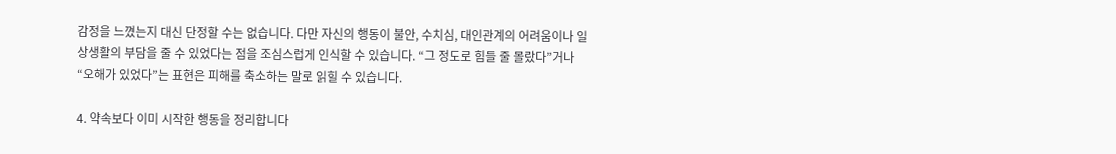감정을 느꼈는지 대신 단정할 수는 없습니다. 다만 자신의 행동이 불안, 수치심, 대인관계의 어려움이나 일상생활의 부담을 줄 수 있었다는 점을 조심스럽게 인식할 수 있습니다. “그 정도로 힘들 줄 몰랐다”거나 “오해가 있었다”는 표현은 피해를 축소하는 말로 읽힐 수 있습니다.

4. 약속보다 이미 시작한 행동을 정리합니다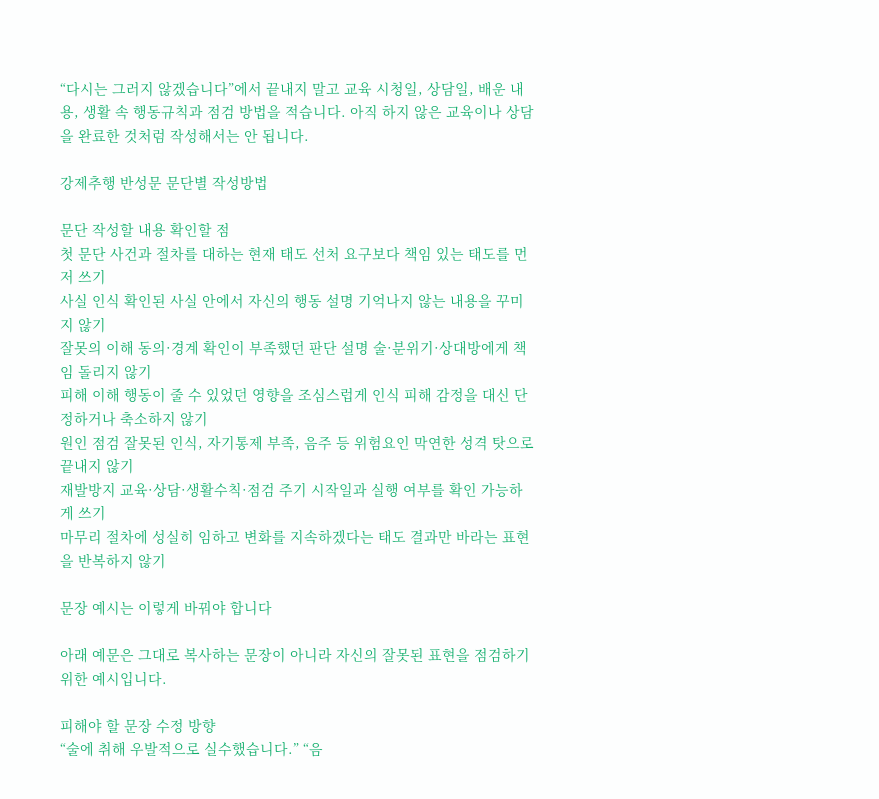“다시는 그러지 않겠습니다”에서 끝내지 말고 교육 시청일, 상담일, 배운 내용, 생활 속 행동규칙과 점검 방법을 적습니다. 아직 하지 않은 교육이나 상담을 완료한 것처럼 작성해서는 안 됩니다.

강제추행 반성문 문단별 작성방법

문단 작성할 내용 확인할 점
첫 문단 사건과 절차를 대하는 현재 태도 선처 요구보다 책임 있는 태도를 먼저 쓰기
사실 인식 확인된 사실 안에서 자신의 행동 설명 기억나지 않는 내용을 꾸미지 않기
잘못의 이해 동의·경계 확인이 부족했던 판단 설명 술·분위기·상대방에게 책임 돌리지 않기
피해 이해 행동이 줄 수 있었던 영향을 조심스럽게 인식 피해 감정을 대신 단정하거나 축소하지 않기
원인 점검 잘못된 인식, 자기통제 부족, 음주 등 위험요인 막연한 성격 탓으로 끝내지 않기
재발방지 교육·상담·생활수칙·점검 주기 시작일과 실행 여부를 확인 가능하게 쓰기
마무리 절차에 성실히 임하고 변화를 지속하겠다는 태도 결과만 바라는 표현을 반복하지 않기

문장 예시는 이렇게 바꿔야 합니다

아래 예문은 그대로 복사하는 문장이 아니라 자신의 잘못된 표현을 점검하기 위한 예시입니다.

피해야 할 문장 수정 방향
“술에 취해 우발적으로 실수했습니다.” “음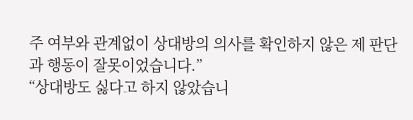주 여부와 관계없이 상대방의 의사를 확인하지 않은 제 판단과 행동이 잘못이었습니다.”
“상대방도 싫다고 하지 않았습니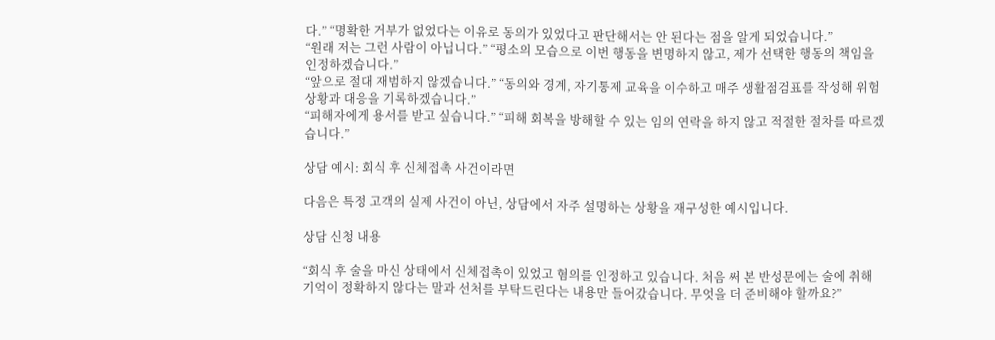다.” “명확한 거부가 없었다는 이유로 동의가 있었다고 판단해서는 안 된다는 점을 알게 되었습니다.”
“원래 저는 그런 사람이 아닙니다.” “평소의 모습으로 이번 행동을 변명하지 않고, 제가 선택한 행동의 책임을 인정하겠습니다.”
“앞으로 절대 재범하지 않겠습니다.” “동의와 경계, 자기통제 교육을 이수하고 매주 생활점검표를 작성해 위험상황과 대응을 기록하겠습니다.”
“피해자에게 용서를 받고 싶습니다.” “피해 회복을 방해할 수 있는 임의 연락을 하지 않고 적절한 절차를 따르겠습니다.”

상담 예시: 회식 후 신체접촉 사건이라면

다음은 특정 고객의 실제 사건이 아닌, 상담에서 자주 설명하는 상황을 재구성한 예시입니다.

상담 신청 내용

“회식 후 술을 마신 상태에서 신체접촉이 있었고 혐의를 인정하고 있습니다. 처음 써 본 반성문에는 술에 취해 기억이 정확하지 않다는 말과 선처를 부탁드린다는 내용만 들어갔습니다. 무엇을 더 준비해야 할까요?”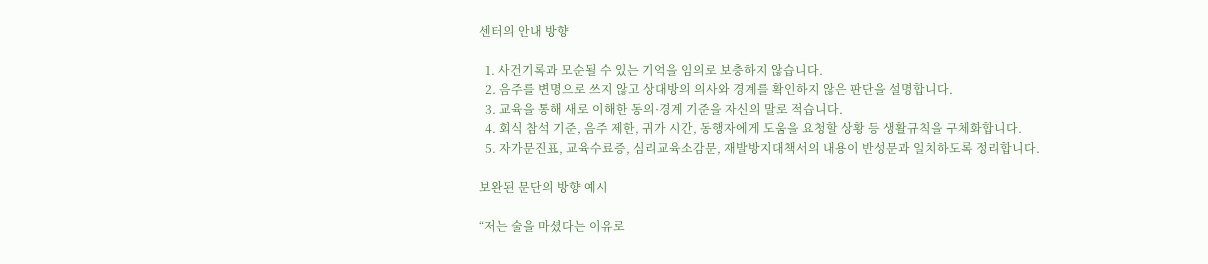센터의 안내 방향

  1. 사건기록과 모순될 수 있는 기억을 임의로 보충하지 않습니다.
  2. 음주를 변명으로 쓰지 않고 상대방의 의사와 경계를 확인하지 않은 판단을 설명합니다.
  3. 교육을 통해 새로 이해한 동의·경계 기준을 자신의 말로 적습니다.
  4. 회식 참석 기준, 음주 제한, 귀가 시간, 동행자에게 도움을 요청할 상황 등 생활규칙을 구체화합니다.
  5. 자가문진표, 교육수료증, 심리교육소감문, 재발방지대책서의 내용이 반성문과 일치하도록 정리합니다.

보완된 문단의 방향 예시

“저는 술을 마셨다는 이유로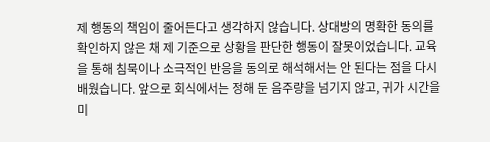제 행동의 책임이 줄어든다고 생각하지 않습니다. 상대방의 명확한 동의를 확인하지 않은 채 제 기준으로 상황을 판단한 행동이 잘못이었습니다. 교육을 통해 침묵이나 소극적인 반응을 동의로 해석해서는 안 된다는 점을 다시 배웠습니다. 앞으로 회식에서는 정해 둔 음주량을 넘기지 않고, 귀가 시간을 미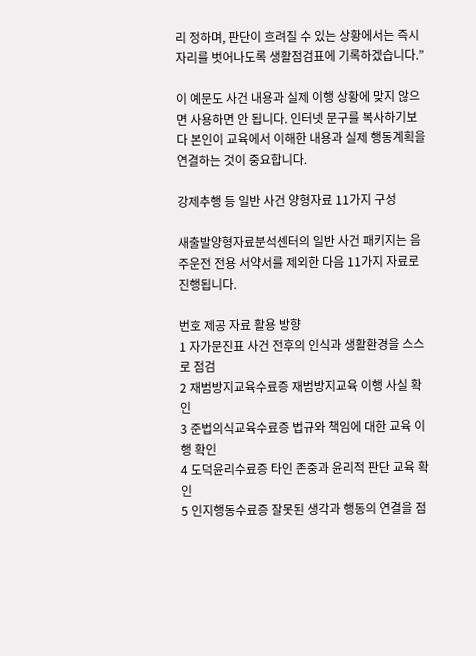리 정하며, 판단이 흐려질 수 있는 상황에서는 즉시 자리를 벗어나도록 생활점검표에 기록하겠습니다.”

이 예문도 사건 내용과 실제 이행 상황에 맞지 않으면 사용하면 안 됩니다. 인터넷 문구를 복사하기보다 본인이 교육에서 이해한 내용과 실제 행동계획을 연결하는 것이 중요합니다.

강제추행 등 일반 사건 양형자료 11가지 구성

새출발양형자료분석센터의 일반 사건 패키지는 음주운전 전용 서약서를 제외한 다음 11가지 자료로 진행됩니다.

번호 제공 자료 활용 방향
1 자가문진표 사건 전후의 인식과 생활환경을 스스로 점검
2 재범방지교육수료증 재범방지교육 이행 사실 확인
3 준법의식교육수료증 법규와 책임에 대한 교육 이행 확인
4 도덕윤리수료증 타인 존중과 윤리적 판단 교육 확인
5 인지행동수료증 잘못된 생각과 행동의 연결을 점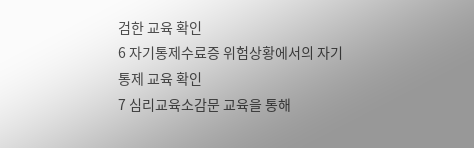검한 교육 확인
6 자기통제수료증 위험상황에서의 자기통제 교육 확인
7 심리교육소감문 교육을 통해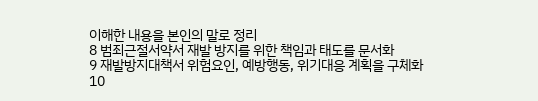이해한 내용을 본인의 말로 정리
8 범죄근절서약서 재발 방지를 위한 책임과 태도를 문서화
9 재발방지대책서 위험요인, 예방행동, 위기대응 계획을 구체화
10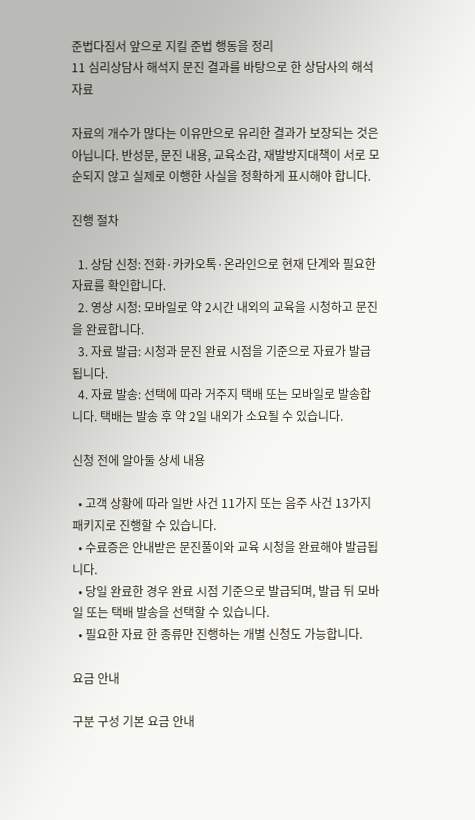준법다짐서 앞으로 지킬 준법 행동을 정리
11 심리상담사 해석지 문진 결과를 바탕으로 한 상담사의 해석 자료

자료의 개수가 많다는 이유만으로 유리한 결과가 보장되는 것은 아닙니다. 반성문, 문진 내용, 교육소감, 재발방지대책이 서로 모순되지 않고 실제로 이행한 사실을 정확하게 표시해야 합니다.

진행 절차

  1. 상담 신청: 전화·카카오톡·온라인으로 현재 단계와 필요한 자료를 확인합니다.
  2. 영상 시청: 모바일로 약 2시간 내외의 교육을 시청하고 문진을 완료합니다.
  3. 자료 발급: 시청과 문진 완료 시점을 기준으로 자료가 발급됩니다.
  4. 자료 발송: 선택에 따라 거주지 택배 또는 모바일로 발송합니다. 택배는 발송 후 약 2일 내외가 소요될 수 있습니다.

신청 전에 알아둘 상세 내용

  • 고객 상황에 따라 일반 사건 11가지 또는 음주 사건 13가지 패키지로 진행할 수 있습니다.
  • 수료증은 안내받은 문진풀이와 교육 시청을 완료해야 발급됩니다.
  • 당일 완료한 경우 완료 시점 기준으로 발급되며, 발급 뒤 모바일 또는 택배 발송을 선택할 수 있습니다.
  • 필요한 자료 한 종류만 진행하는 개별 신청도 가능합니다.

요금 안내

구분 구성 기본 요금 안내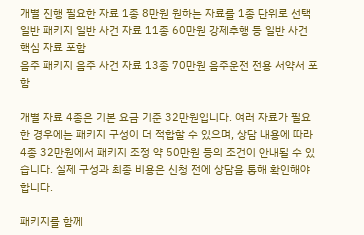개별 진행 필요한 자료 1종 8만원 원하는 자료를 1종 단위로 선택
일반 패키지 일반 사건 자료 11종 60만원 강제추행 등 일반 사건 핵심 자료 포함
음주 패키지 음주 사건 자료 13종 70만원 음주운전 전용 서약서 포함

개별 자료 4종은 기본 요금 기준 32만원입니다. 여러 자료가 필요한 경우에는 패키지 구성이 더 적합할 수 있으며, 상담 내용에 따라 4종 32만원에서 패키지 조정 약 50만원 등의 조건이 안내될 수 있습니다. 실제 구성과 최종 비용은 신청 전에 상담을 통해 확인해야 합니다.

패키지를 함께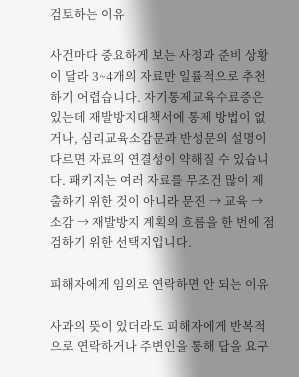검토하는 이유

사건마다 중요하게 보는 사정과 준비 상황이 달라 3~4개의 자료만 일률적으로 추천하기 어렵습니다. 자기통제교육수료증은 있는데 재발방지대책서에 통제 방법이 없거나, 심리교육소감문과 반성문의 설명이 다르면 자료의 연결성이 약해질 수 있습니다. 패키지는 여러 자료를 무조건 많이 제출하기 위한 것이 아니라 문진 → 교육 → 소감 → 재발방지 계획의 흐름을 한 번에 점검하기 위한 선택지입니다.

피해자에게 임의로 연락하면 안 되는 이유

사과의 뜻이 있더라도 피해자에게 반복적으로 연락하거나 주변인을 통해 답을 요구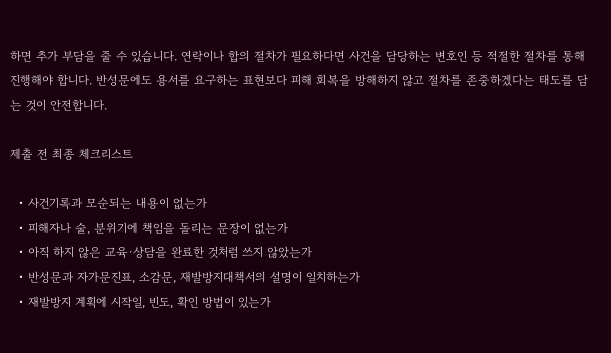하면 추가 부담을 줄 수 있습니다. 연락이나 합의 절차가 필요하다면 사건을 담당하는 변호인 등 적절한 절차를 통해 진행해야 합니다. 반성문에도 용서를 요구하는 표현보다 피해 회복을 방해하지 않고 절차를 존중하겠다는 태도를 담는 것이 안전합니다.

제출 전 최종 체크리스트

  • 사건기록과 모순되는 내용이 없는가
  • 피해자나 술, 분위기에 책임을 돌리는 문장이 없는가
  • 아직 하지 않은 교육·상담을 완료한 것처럼 쓰지 않았는가
  • 반성문과 자가문진표, 소감문, 재발방지대책서의 설명이 일치하는가
  • 재발방지 계획에 시작일, 빈도, 확인 방법이 있는가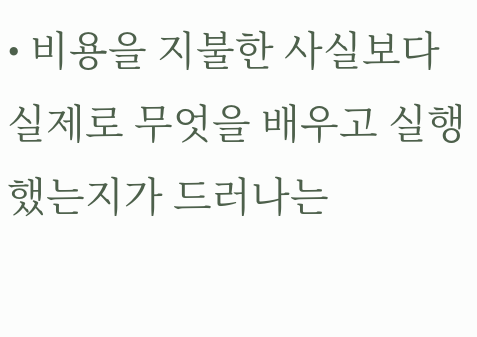• 비용을 지불한 사실보다 실제로 무엇을 배우고 실행했는지가 드러나는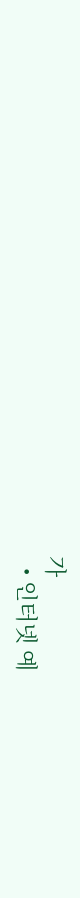가
  • 인터넷 예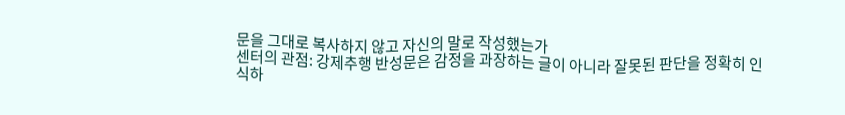문을 그대로 복사하지 않고 자신의 말로 작성했는가
센터의 관점: 강제추행 반성문은 감정을 과장하는 글이 아니라 잘못된 판단을 정확히 인식하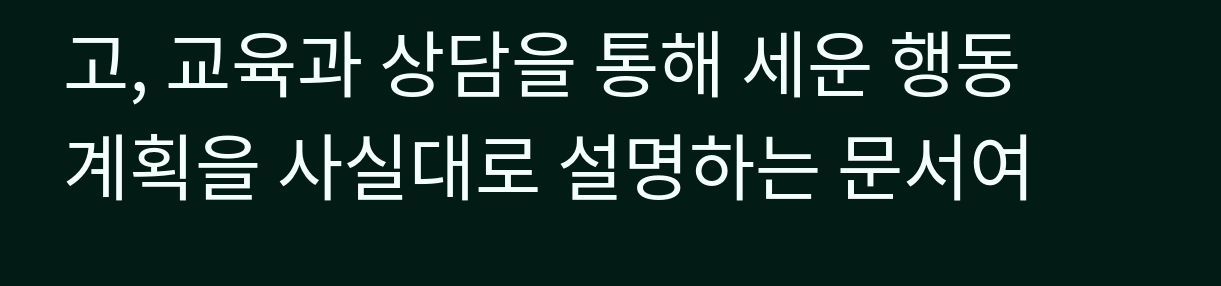고, 교육과 상담을 통해 세운 행동계획을 사실대로 설명하는 문서여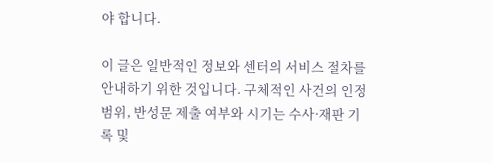야 합니다.

이 글은 일반적인 정보와 센터의 서비스 절차를 안내하기 위한 것입니다. 구체적인 사건의 인정 범위, 반성문 제출 여부와 시기는 수사·재판 기록 및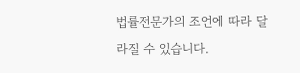법률전문가의 조언에 따라 달라질 수 있습니다.